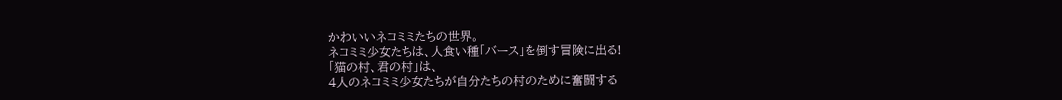かわいいネコミミたちの世界。
ネコミミ少女たちは、人食い種「バース」を倒す冒険に出る!
「猫の村、君の村」は、
4人のネコミミ少女たちが自分たちの村のために奮闘する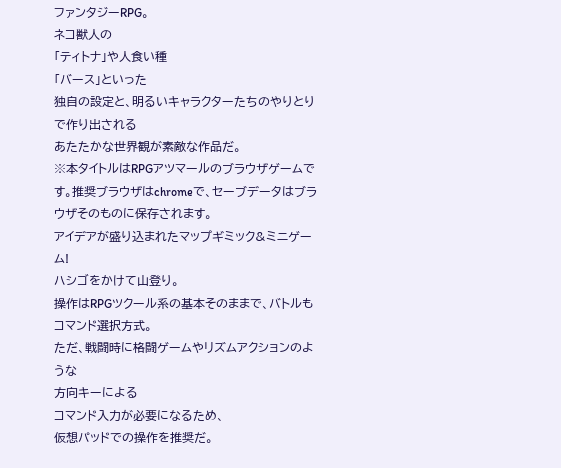ファンタジーRPG。
ネコ獣人の
「ティトナ」や人食い種
「バース」といった
独自の設定と、明るいキャラクターたちのやりとりで作り出される
あたたかな世界観が素敵な作品だ。
※本タイトルはRPGアツマールのブラウザゲームです。推奨ブラウザはchromeで、セーブデータはブラウザそのものに保存されます。
アイデアが盛り込まれたマップギミック&ミニゲーム!
ハシゴをかけて山登り。
操作はRPGツクール系の基本そのままで、バトルも
コマンド選択方式。
ただ、戦闘時に格闘ゲームやリズムアクションのような
方向キーによる
コマンド入力が必要になるため、
仮想パッドでの操作を推奨だ。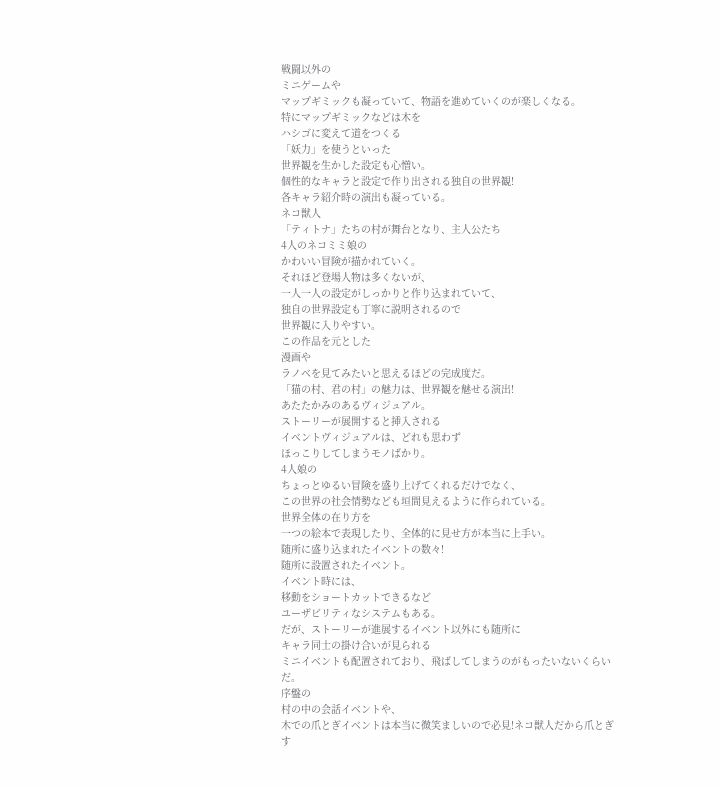戦闘以外の
ミニゲームや
マップギミックも凝っていて、物語を進めていくのが楽しくなる。
特にマップギミックなどは木を
ハシゴに変えて道をつくる
「妖力」を使うといった
世界観を生かした設定も心憎い。
個性的なキャラと設定で作り出される独自の世界観!
各キャラ紹介時の演出も凝っている。
ネコ獣人
「ティトナ」たちの村が舞台となり、主人公たち
4人のネコミミ娘の
かわいい冒険が描かれていく。
それほど登場人物は多くないが、
一人一人の設定がしっかりと作り込まれていて、
独自の世界設定も丁寧に説明されるので
世界観に入りやすい。
この作品を元とした
漫画や
ラノベを見てみたいと思えるほどの完成度だ。
「猫の村、君の村」の魅力は、世界観を魅せる演出!
あたたかみのあるヴィジュアル。
ストーリーが展開すると挿入される
イベントヴィジュアルは、どれも思わず
ほっこりしてしまうモノばかり。
4人娘の
ちょっとゆるい冒険を盛り上げてくれるだけでなく、
この世界の社会情勢なども垣間見えるように作られている。
世界全体の在り方を
一つの絵本で表現したり、全体的に見せ方が本当に上手い。
随所に盛り込まれたイベントの数々!
随所に設置されたイベント。
イベント時には、
移動をショートカットできるなど
ユーザビリティなシステムもある。
だが、ストーリーが進展するイベント以外にも随所に
キャラ同士の掛け合いが見られる
ミニイベントも配置されており、飛ばしてしまうのがもったいないくらいだ。
序盤の
村の中の会話イベントや、
木での爪とぎイベントは本当に微笑ましいので必見!ネコ獣人だから爪とぎす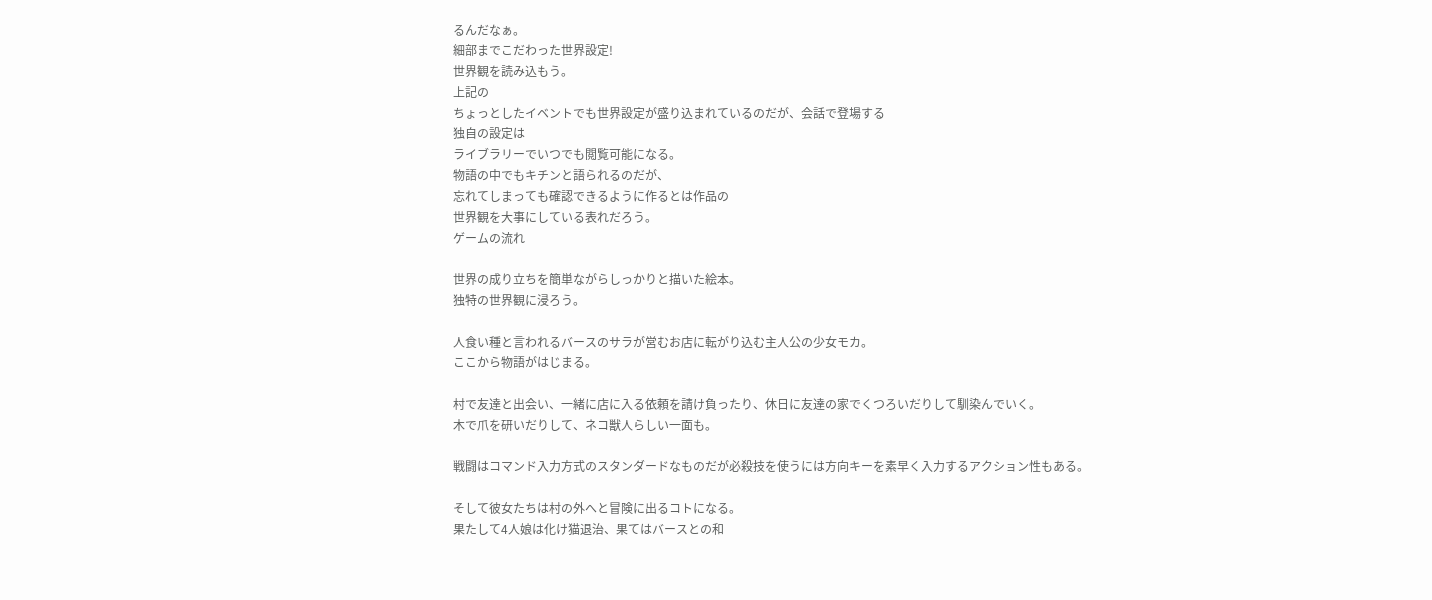るんだなぁ。
細部までこだわった世界設定!
世界観を読み込もう。
上記の
ちょっとしたイベントでも世界設定が盛り込まれているのだが、会話で登場する
独自の設定は
ライブラリーでいつでも閲覧可能になる。
物語の中でもキチンと語られるのだが、
忘れてしまっても確認できるように作るとは作品の
世界観を大事にしている表れだろう。
ゲームの流れ

世界の成り立ちを簡単ながらしっかりと描いた絵本。
独特の世界観に浸ろう。

人食い種と言われるバースのサラが営むお店に転がり込む主人公の少女モカ。
ここから物語がはじまる。

村で友達と出会い、一緒に店に入る依頼を請け負ったり、休日に友達の家でくつろいだりして馴染んでいく。
木で爪を研いだりして、ネコ獣人らしい一面も。

戦闘はコマンド入力方式のスタンダードなものだが必殺技を使うには方向キーを素早く入力するアクション性もある。

そして彼女たちは村の外へと冒険に出るコトになる。
果たして4人娘は化け猫退治、果てはバースとの和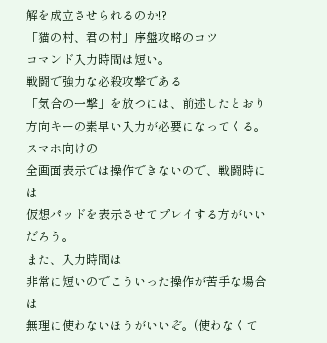解を成立させられるのか!?
「猫の村、君の村」序盤攻略のコツ
コマンド入力時間は短い。
戦闘で強力な必殺攻撃である
「気合の一撃」を放つには、前述したとおり
方向キーの素早い入力が必要になってくる。
スマホ向けの
全画面表示では操作できないので、戦闘時には
仮想パッドを表示させてプレイする方がいいだろう。
また、入力時間は
非常に短いのでこういった操作が苦手な場合は
無理に使わないほうがいいぞ。(使わなくて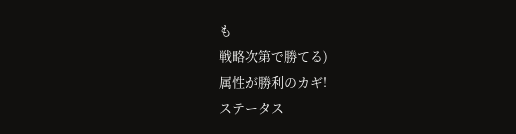も
戦略次第で勝てる)
属性が勝利のカギ!
ステータス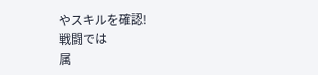やスキルを確認!
戦闘では
属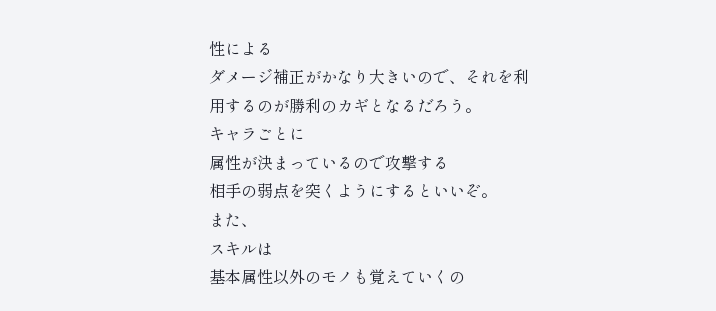性による
ダメージ補正がかなり大きいので、それを利用するのが勝利のカギとなるだろう。
キャラごとに
属性が決まっているので攻撃する
相手の弱点を突くようにするといいぞ。
また、
スキルは
基本属性以外のモノも覚えていくの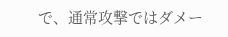で、通常攻撃ではダメー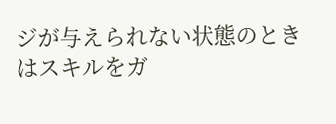ジが与えられない状態のときはスキルをガ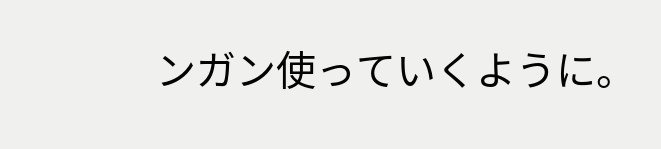ンガン使っていくように。